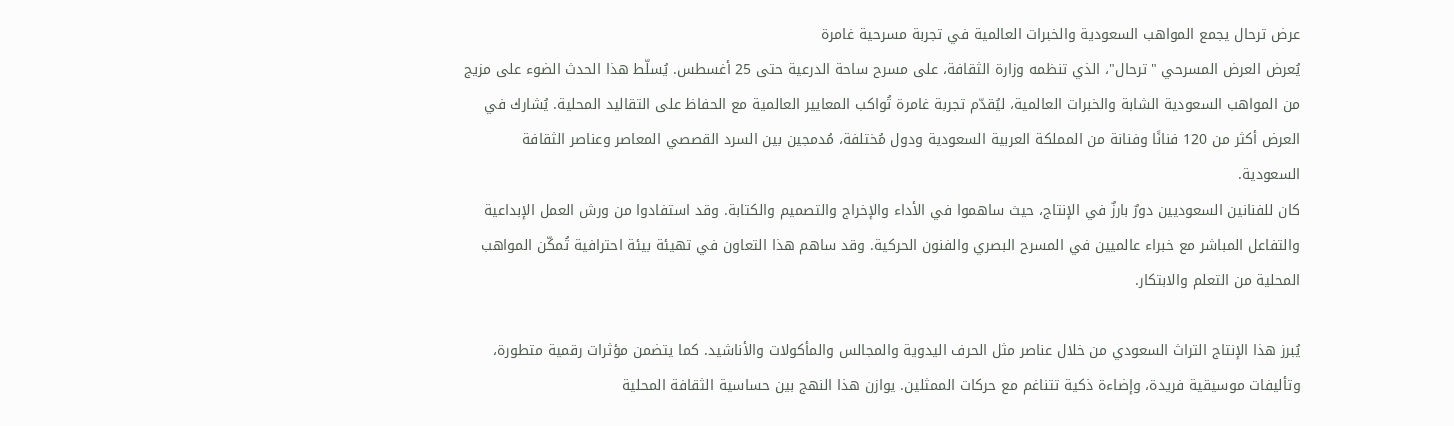عرض ترحال يجمع المواهب السعودية والخبرات العالمية في تجربة مسرحية غامرة
يُعرض العرض المسرحي "ترحال"، الذي تنظمه وزارة الثقافة، على مسرح ساحة الدرعية حتى 25 أغسطس. يُسلّط هذا الحدث الضوء على مزيج من المواهب السعودية الشابة والخبرات العالمية، ليُقدّم تجربة غامرة تُواكب المعايير العالمية مع الحفاظ على التقاليد المحلية. يُشارك في العرض أكثر من 120 فنانًا وفنانة من المملكة العربية السعودية ودول مُختلفة، مُدمجين بين السرد القصصي المعاصر وعناصر الثقافة السعودية.
كان للفنانين السعوديين دورٌ بارزٌ في الإنتاج، حيث ساهموا في الأداء والإخراج والتصميم والكتابة. وقد استفادوا من ورش العمل الإبداعية والتفاعل المباشر مع خبراء عالميين في المسرح البصري والفنون الحركية. وقد ساهم هذا التعاون في تهيئة بيئة احترافية تُمكّن المواهب المحلية من التعلم والابتكار.

يُبرز هذا الإنتاج التراث السعودي من خلال عناصر مثل الحرف اليدوية والمجالس والمأكولات والأناشيد. كما يتضمن مؤثرات رقمية متطورة، وتأليفات موسيقية فريدة، وإضاءة ذكية تتناغم مع حركات الممثلين. يوازن هذا النهج بين حساسية الثقافة المحلية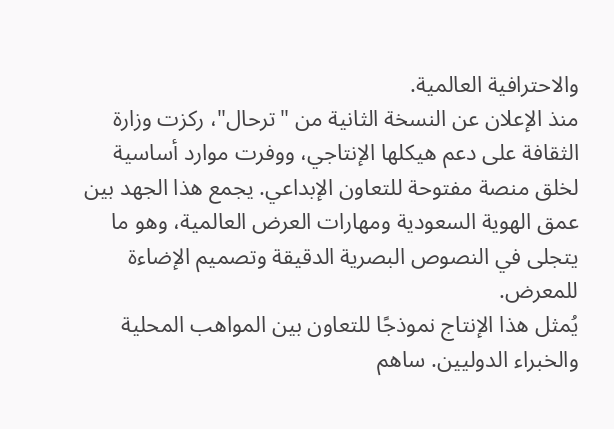والاحترافية العالمية.
منذ الإعلان عن النسخة الثانية من "ترحال"، ركزت وزارة الثقافة على دعم هيكلها الإنتاجي، ووفرت موارد أساسية لخلق منصة مفتوحة للتعاون الإبداعي. يجمع هذا الجهد بين عمق الهوية السعودية ومهارات العرض العالمية، وهو ما يتجلى في النصوص البصرية الدقيقة وتصميم الإضاءة للمعرض.
يُمثل هذا الإنتاج نموذجًا للتعاون بين المواهب المحلية والخبراء الدوليين. ساهم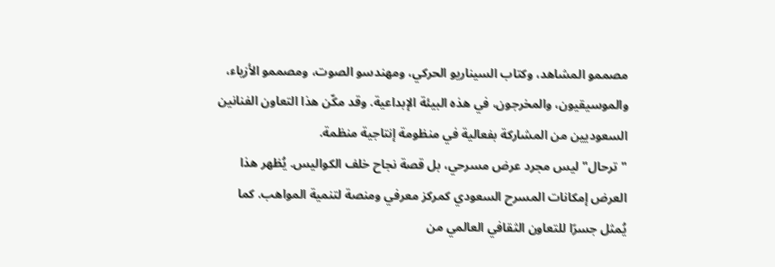مصممو المشاهد، وكتاب السيناريو الحركي، ومهندسو الصوت، ومصممو الأزياء، والموسيقيون، والمخرجون، في هذه البيئة الإبداعية. وقد مكّن هذا التعاون الفنانين السعوديين من المشاركة بفعالية في منظومة إنتاجية منظمة.
"ترحال" ليس مجرد عرض مسرحي، بل قصة نجاح خلف الكواليس. يُظهر هذا العرض إمكانات المسرح السعودي كمركز معرفي ومنصة لتنمية المواهب. كما يُمثل جسرًا للتعاون الثقافي العالمي من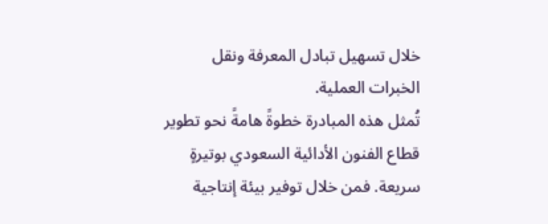خلال تسهيل تبادل المعرفة ونقل الخبرات العملية.
تُمثل هذه المبادرة خطوةً هامةً نحو تطوير قطاع الفنون الأدائية السعودي بوتيرةٍ سريعة. فمن خلال توفير بيئة إنتاجية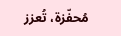مُحفّزة، تُعزز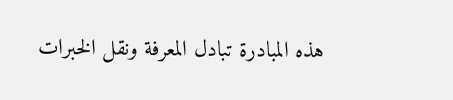هذه المبادرة تبادل المعرفة ونقل الخبرات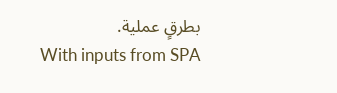بطرقٍ عملية.
With inputs from SPA